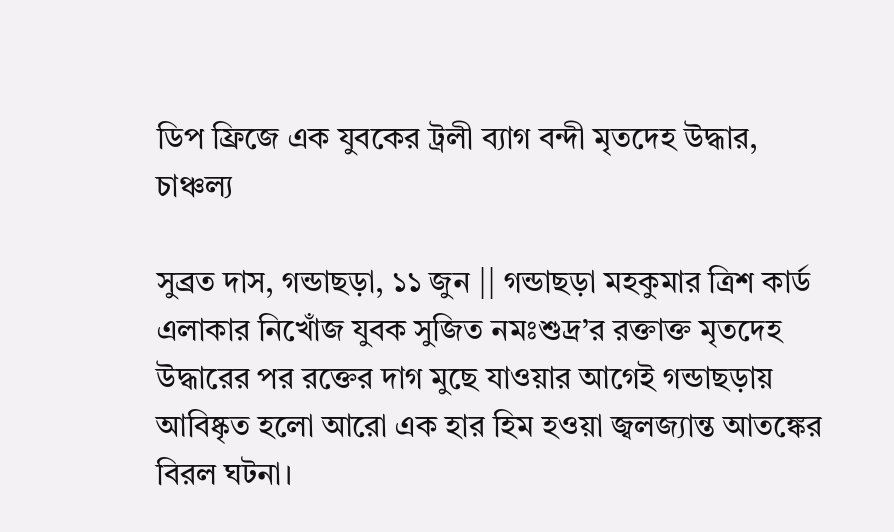ডিপ ফ্রিজে এক যুবকের ট্রলী ব্যাগ বন্দী মৃতদেহ উদ্ধার, চাঞ্চল্য

সুব্রত দাস, গন্ডাছড়া, ১১ জুন || গন্ডাছড়া মহকুমার ত্রিশ কার্ড এলাকার নিখোঁজ যুবক সুজিত নমঃশুদ্র’র রক্তাক্ত মৃতদেহ উদ্ধারের পর রক্তের দাগ মুছে যাওয়ার আগেই গন্ডাছড়ায় আবিষ্কৃত হলো আরো এক হার হিম হওয়া জ্বলজ্যান্ত আতঙ্কের বিরল ঘটনা।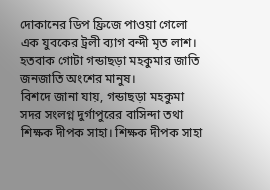দোকানের ডিপ ফ্রিজে পাওয়া গেলো এক যুবকের ট্রলী ব্যাগ বন্দী মৃত লাশ। হতবাক গোটা গন্ডাছড়া মহকুমার জাতি জনজাতি অংশের মানুষ।
বিশদে জানা যায়, গন্ডাছড়া মহকুমা সদর সংলগ্ন দুর্গাপুরের বাসিন্দা তথা শিক্ষক দীপক সাহা। শিক্ষক দীপক সাহা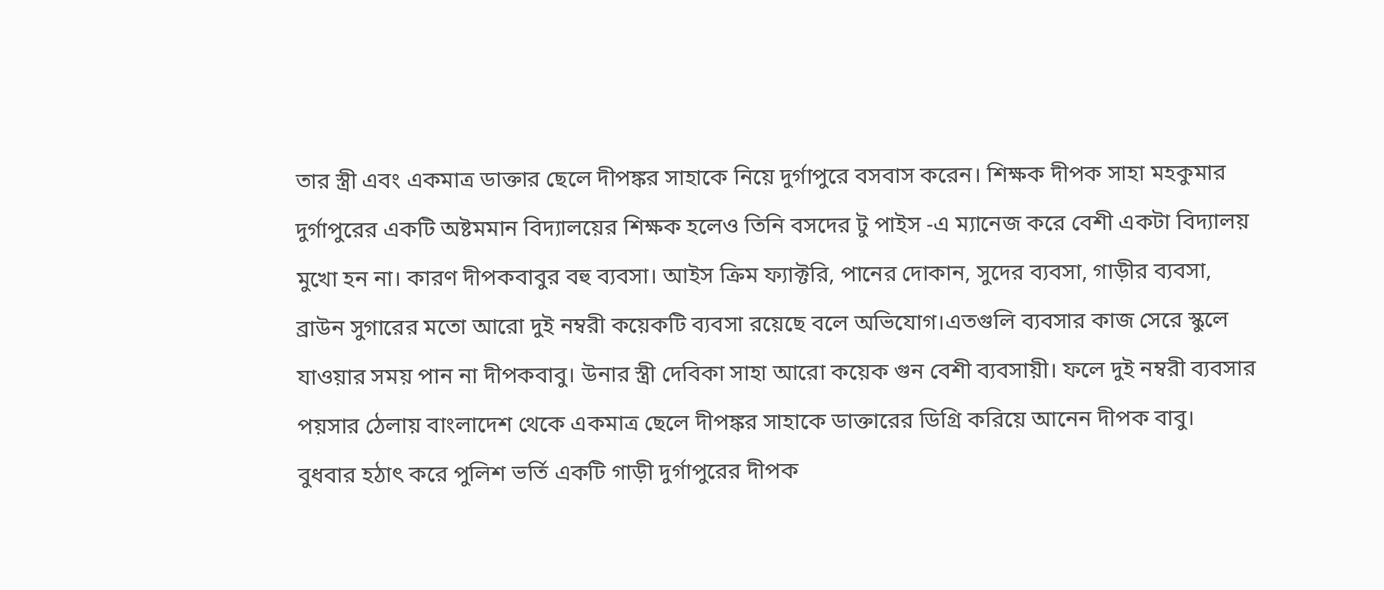তার স্ত্রী এবং একমাত্র ডাক্তার ছেলে দীপঙ্কর সাহাকে নিয়ে দুর্গাপুরে বসবাস করেন। শিক্ষক দীপক সাহা মহকুমার দুর্গাপুরের একটি অষ্টমমান বিদ্যালয়ের শিক্ষক হলেও তিনি বসদের টু পাইস -এ ম্যানেজ করে বেশী একটা বিদ্যালয় মুখো হন না। কারণ দীপকবাবুর বহু ব্যবসা। আইস ক্রিম ফ্যাক্টরি, পানের দোকান, সুদের ব্যবসা, গাড়ীর ব্যবসা, ব্রাউন সুগারের মতো আরো দুই নম্বরী কয়েকটি ব্যবসা রয়েছে বলে অভিযোগ।এতগুলি ব্যবসার কাজ সেরে স্কুলে যাওয়ার সময় পান না দীপকবাবু। উনার স্ত্রী দেবিকা সাহা আরো কয়েক গুন বেশী ব্যবসায়ী। ফলে দুই নম্বরী ব্যবসার পয়সার ঠেলায় বাংলাদেশ থেকে একমাত্র ছেলে দীপঙ্কর সাহাকে ডাক্তারের ডিগ্রি করিয়ে আনেন দীপক বাবু।
বুধবার হঠাৎ করে পুলিশ ভর্তি একটি গাড়ী দুর্গাপুরের দীপক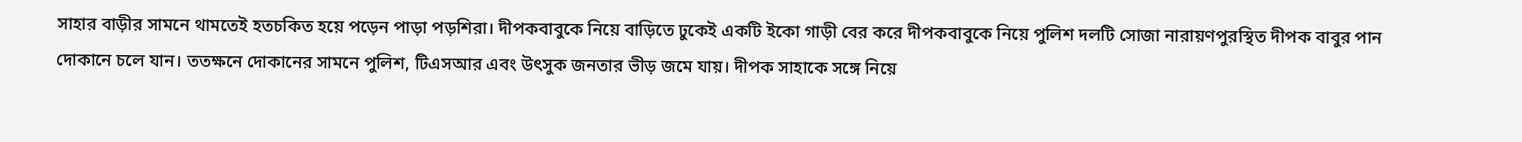সাহার বাড়ীর সামনে থামতেই হতচকিত হয়ে পড়েন পাড়া পড়শিরা। দীপকবাবুকে নিয়ে বাড়িতে ঢুকেই একটি ইকো গাড়ী বের করে দীপকবাবুকে নিয়ে পুলিশ দলটি সোজা নারায়ণপুরস্থিত দীপক বাবুর পান দোকানে চলে যান। ততক্ষনে দোকানের সামনে পুলিশ, টিএসআর এবং উৎসুক জনতার ভীড় জমে যায়। দীপক সাহাকে সঙ্গে নিয়ে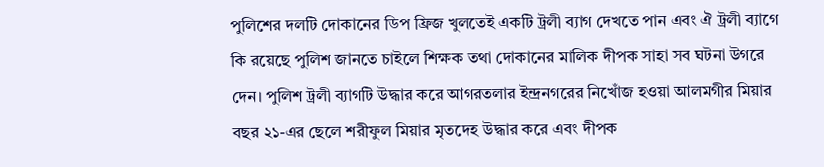পুলিশের দলটি দোকানের ডিপ ফ্রিজ খুলতেই একটি ট্রলী ব্যাগ দেখতে পান এবং ঐ ট্রলী ব্যাগে কি রয়েছে পুলিশ জানতে চাইলে শিক্ষক তথা দোকানের মালিক দীপক সাহা সব ঘটনা উগরে দেন। পুলিশ ট্রলী ব্যাগটি উদ্ধার করে আগরতলার ইন্দ্রনগরের নিখোঁজ হওয়া আলমগীর মিয়ার বছর ২১-এর ছেলে শরীফুল মিয়ার মৃতদেহ উদ্ধার করে এবং দীপক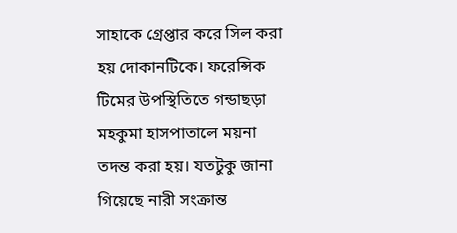সাহাকে গ্রেপ্তার করে সিল করা হয় দোকানটিকে। ফরেন্সিক টিমের উপস্থিতিতে গন্ডাছড়া মহকুমা হাসপাতালে ময়না তদন্ত করা হয়। যতটুকু জানা গিয়েছে নারী সংক্রান্ত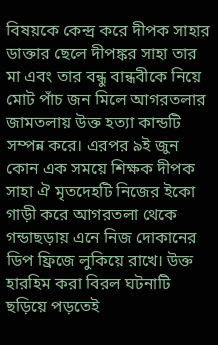বিষয়কে কেন্দ্র করে দীপক সাহার ডাক্তার ছেলে দীপঙ্কর সাহা তার মা এবং তার বন্ধু বান্ধবীকে নিয়ে মোট পাঁচ জন মিলে আগরতলার জামতলায় উক্ত হত্যা কান্ডটি সম্পন্ন করে। এরপর ৯ই জুন কোন এক সময়ে শিক্ষক দীপক সাহা ঐ মৃতদেহটি নিজের ইকো গাড়ী করে আগরতলা থেকে গন্ডাছড়ায় এনে নিজ দোকানের ডিপ ফ্রিজে লুকিয়ে রাখে। উক্ত হারহিম করা বিরল ঘটনাটি ছড়িয়ে পড়তেই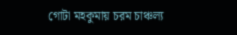গোটা মহকুমায় চরম চাঞ্চল্য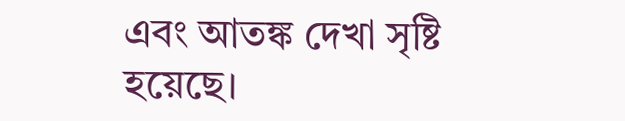এবং আতঙ্ক দেখা সৃষ্টি হয়েছে।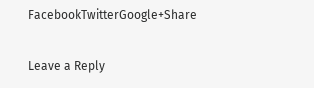FacebookTwitterGoogle+Share

Leave a Reply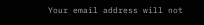Your email address will not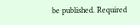be published. Required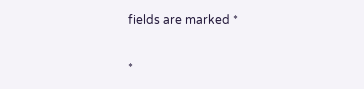fields are marked *

*